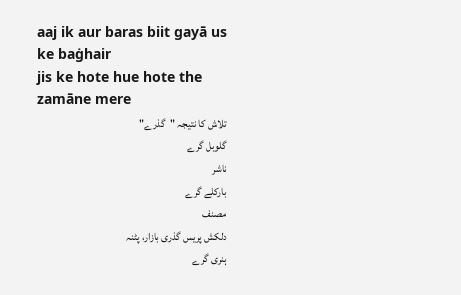aaj ik aur baras biit gayā us ke baġhair
jis ke hote hue hote the zamāne mere
تلاش کا نتیجہ "گذرے"
گلوبل گرے
ناشر
بارکلے گرے
مصنف
دلکش پریس گذری بازار، پٹنہ
ہنری گرے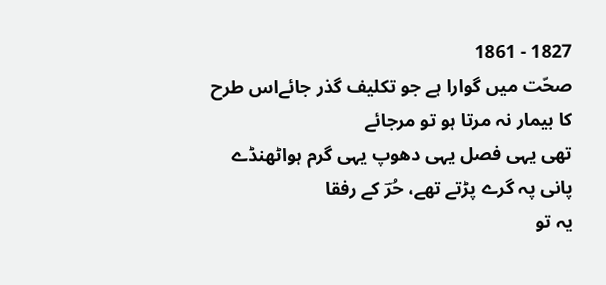1827 - 1861
صحّت میں گوارا ہے جو تکلیف گذر جائےاس طرح کا بیمار نہ مرتا ہو تو مرجائے
تھی یہی فصل یہی دھوپ یہی گرم ہواٹھنڈے پانی پہ گرے پڑتے تھے، حُرؔ کے رفقا
یہ تو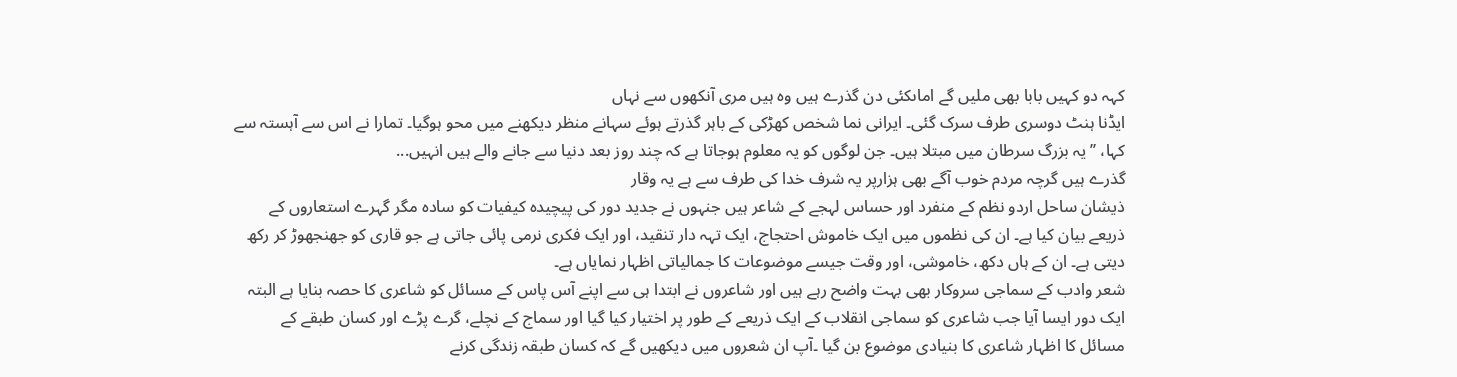کہہ دو کہیں بابا بھی ملیں گے اماںکئی دن گذرے ہیں وہ ہیں مری آنکھوں سے نہاں
ایڈنا ہنٹ دوسری طرف سرک گئی۔ ایرانی نما شخص کھڑکی کے باہر گذرتے ہوئے سہانے منظر دیکھنے میں محو ہوگیا۔ تمارا نے اس سے آہستہ سے کہا، ’’یہ بزرگ سرطان میں مبتلا ہیں۔ جن لوگوں کو یہ معلوم ہوجاتا ہے کہ چند روز بعد دنیا سے جانے والے ہیں انہیں...
گذرے ہیں گرچہ مردم خوب آگے بھی ہزارپر یہ شرف خدا کی طرف سے ہے یہ وقار
ذیشان ساحل اردو نظم کے منفرد اور حساس لہجے کے شاعر ہیں جنہوں نے جدید دور کی پیچیدہ کیفیات کو سادہ مگر گہرے استعاروں کے ذریعے بیان کیا ہے۔ ان کی نظموں میں ایک خاموش احتجاج، ایک تہہ دار تنقید، اور ایک فکری نرمی پائی جاتی ہے جو قاری کو جھنجھوڑ کر رکھ دیتی ہے۔ ان کے ہاں دکھ، خاموشی، اور وقت جیسے موضوعات کا جمالیاتی اظہار نمایاں ہے۔
شعر وادب کے سماجی سروکار بھی بہت واضح رہے ہیں اور شاعروں نے ابتدا ہی سے اپنے آس پاس کے مسائل کو شاعری کا حصہ بنایا ہے البتہ ایک دور ایسا آیا جب شاعری کو سماجی انقلاب کے ایک ذریعے کے طور پر اختیار کیا گیا اور سماج کے نچلے، گرے پڑے اور کسان طبقے کے مسائل کا اظہار شاعری کا بنیادی موضوع بن گیا ۔آپ ان شعروں میں دیکھیں گے کہ کسان طبقہ زندگی کرنے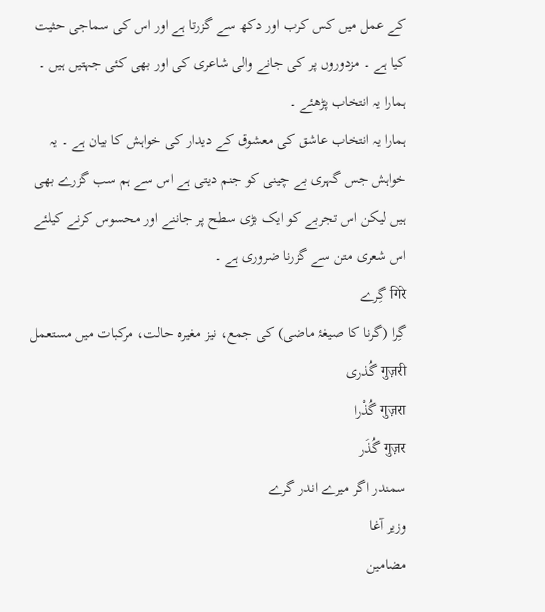کے عمل میں کس کرب اور دکھ سے گزرتا ہے اور اس کی سماجی حثیت کیا ہے ۔ مزدوروں پر کی جانے والی شاعری کی اور بھی کئی جہتیں ہیں ۔ ہمارا یہ انتخاب پڑھئے ۔
ہمارا یہ انتخاب عاشق کی معشوق کے دیدار کی خواہش کا بیان ہے ۔ یہ خواہش جس گہری بے چینی کو جنم دیتی ہے اس سے ہم سب گزرے بھی ہیں لیکن اس تجربے کو ایک بڑی سطح پر جاننے اور محسوس کرنے کیلئے اس شعری متن سے گزرنا ضروری ہے ۔
गिरे گِرے
گِرا (گرنا کا صیغۂ ماضی) کی جمع، نیز مغیرہ حالت، مرکبات میں مستعمل
गुज़री گُذری
गुज़रा گُذْرا
गुज़र گُذَر
سمندر اگر میرے اندر گرے
وزیر آغا
مضامین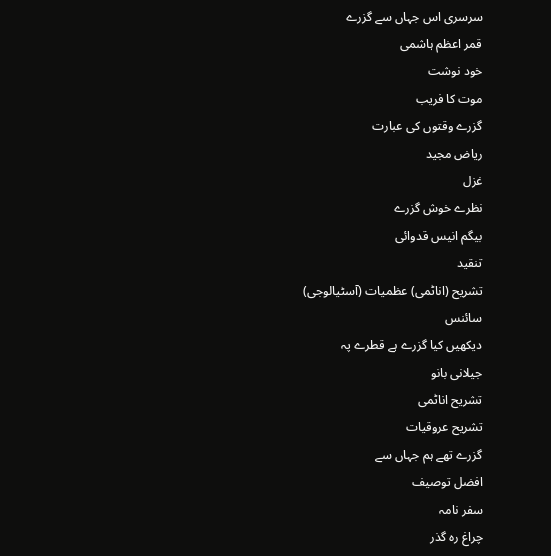سرسری اس جہاں سے گزرے
قمر اعظم ہاشمی
خود نوشت
موت کا فریب
گزرے وقتوں کی عبارت
ریاض مجید
غزل
نظرے خوش گزرے
بیگم انیس قدوائی
تنقید
تشریح (اناٹمی) عظمیات (آسٹیالوجی)
سائنس
دیکھیں کیا گزرے ہے قطرے پہ
جیلانی بانو
تشریح اناٹمی
تشریح عروقیات
گزرے تھے ہم جہاں سے
افضل توصیف
سفر نامہ
چراغ رہ گذر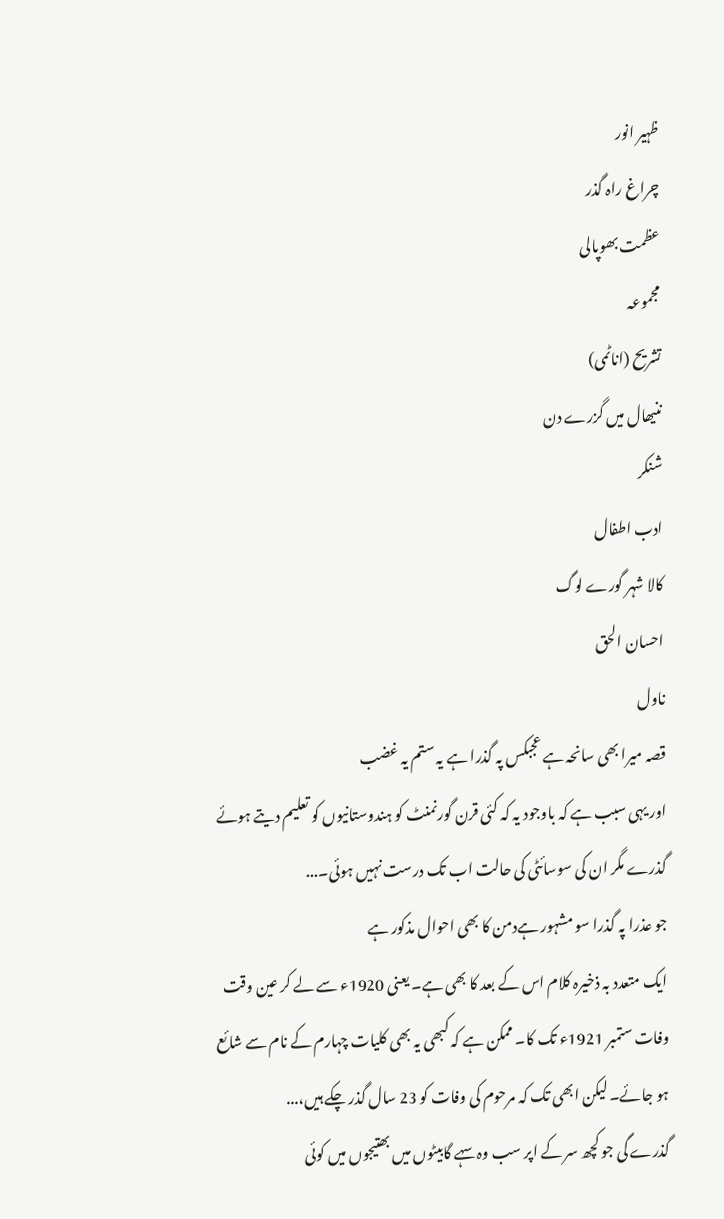ظہیر انور
چراغ راہ گذر
عظمت بھوپالی
مجموعہ
تشریح (اناٹمی)
ننیھال میں گزرے دن
شنکر
ادب اطفال
کالا شہر گورے لوگ
احسان الحق
ناول
قصہ میرا بھی سانحہ ہے عجبکس پہ گذرا ہے یہ ستم یہ غضب
اور یہی سبب ہے کہ باوجود یہ کہ کئی قرن گورنمنٹ کو ہندوستانیوں کو تعلیم دیتے ہوئے گذرے مگر ان کی سوسائٹی کی حالت اب تک درست نہیں ہوئی۔...
جو عذرا پہ گذرا سو مشہور ہےدمن کا بھی احوال مذکور ہے
ایک متعدد بہ ذخیرہ کلام اس کے بعد کا بھی ہے۔ یعنی 1920ء سے لے کر عین وقت وفات ستمبر 1921ء تک کا۔ ممکن ہے کہ کبھی یہ بھی کلیات چہارم کے نام سے شائع ہو جائے۔ لیکن ابھی تک کہ مرحوم کی وفات کو 23 سال گذر چکے ہیں،...
گذرے گی جو کچھ سر کے اپر سب وہ سہے گابیٹوں میں بھتیجوں میں کوئی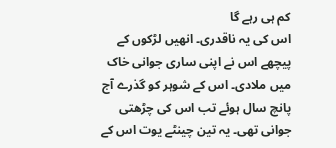کم ہی رہے گا
اس کی یہ ناقدری۔ انھیں لڑکوں کے پیچھے اس نے اپنی ساری جوانی خاک میں ملادی۔ اس کے شوہر کو گذرے آج پانچ سال ہوئے تب اس کی چڑھتی جوانی تھی۔ یہ تین چینٹے یوت اس کے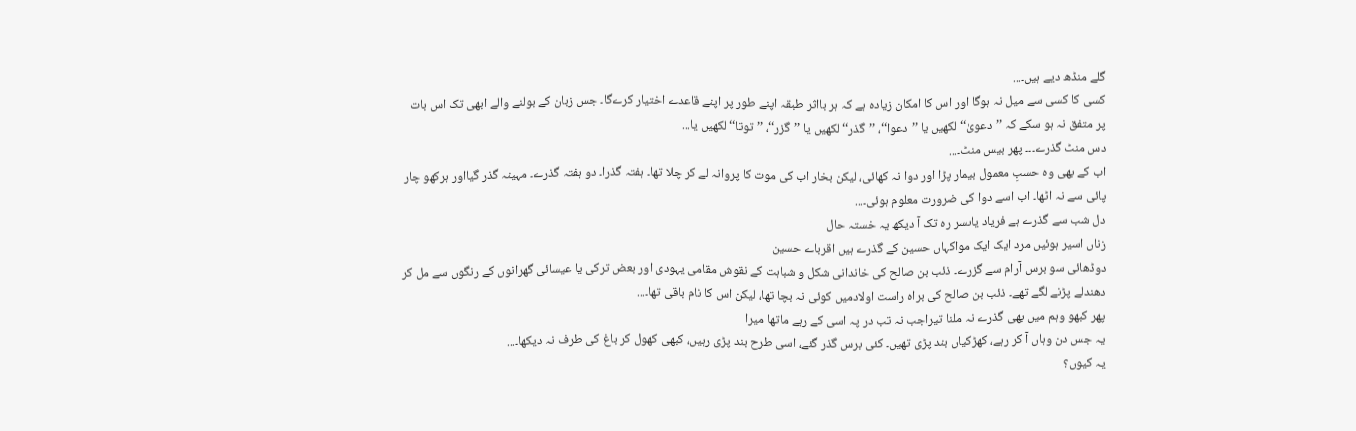گلے منڈھ دیے ہیں۔...
کسی کا کسی سے میل نہ ہوگا اور اس کا امکان زیادہ ہے کہ ہر بااثر طبقہ اپنے طور پر اپنے قاعدے اختیار کرےگا۔ جس زبان کے بولنے والے ابھی تک اس بات پر متفق نہ ہو سکے کہ ’’دعویٰ‘‘ لکھیں یا ’’دعوا‘‘، ’’گذر‘‘ لکھیں یا ’’گزر‘‘، ’’توتا‘‘ لکھیں یا...
دس منٹ گذرے۔۔۔ پھر بیس منٹ۔...
اب کے بھی وہ حسبِ معمول بیمار پڑا اور دوا نہ کھائی، لیکن بخار اب کی موت کا پروانہ لے کر چلا تھا۔ ہفتہ گذرا۔ دو ہفتہ گذرے۔ مہینہ گذر گیااور ہرکھو چار پائی سے نہ اٹھا۔ اب اسے دوا کی ضرورت معلوم ہوئی۔...
دل شب سے گذرے ہے فریاد یاںسر رہ تک آ دیکھ یہ خستہ حال
زناں اسیر ہوئیں مرد ایک ایک مواکہاں حسین کے گذرے ہیں اقرباے حسین
دوڈھائی سو برس آرام سے گزرے۔ ذئب بن صالح کی خاندانی شکل و شباہت کے نقوش مقامی یہودی اور بعض ترکی یا عیسائی گھرانوں کے رنگوں سے مل کر دھندلے پڑنے لگے تھے۔ ذئب بن صالح کی براہ راست اولادمیں کوئی نہ بچا تھا، لیکن اس کا نام باقی تھا۔...
پھر کبھو وہم میں بھی گذرے نہ ملنا تیراجب نہ تب در پہ اسی کے رہے ماتھا میرا
یہ جس دن وہاں آ کر رہے، کھڑکیاں بند پڑی تھیں۔ کئی برس گذر گئے، اسی طرح بند پڑی رہیں، کبھی کھول کر باغ کی طرف نہ دیکھا۔...
یہ کیوں؟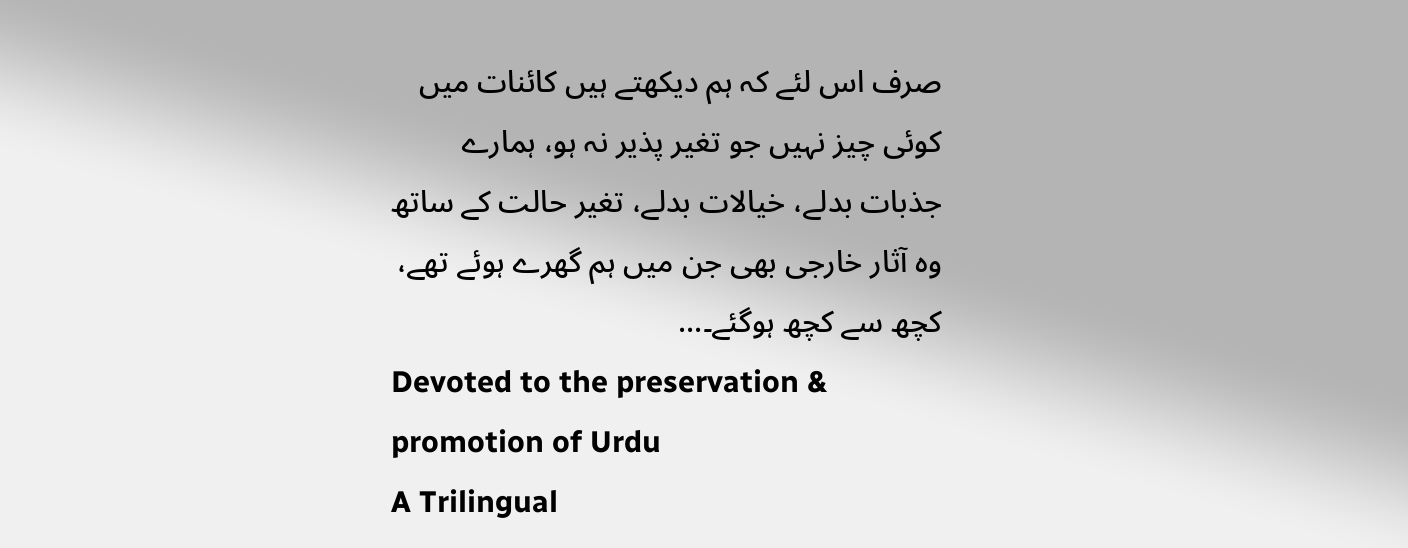صرف اس لئے کہ ہم دیکھتے ہیں کائنات میں کوئی چیز نہیں جو تغیر پذیر نہ ہو، ہمارے جذبات بدلے، خیالات بدلے، تغیر حالت کے ساتھ وہ آثار خارجی بھی جن میں ہم گھرے ہوئے تھے، کچھ سے کچھ ہوگئے۔...
Devoted to the preservation & promotion of Urdu
A Trilingual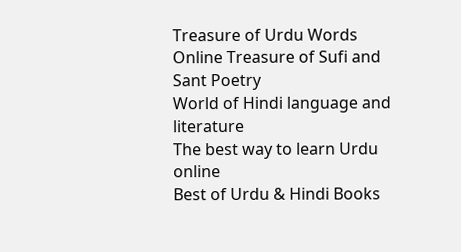Treasure of Urdu Words
Online Treasure of Sufi and Sant Poetry
World of Hindi language and literature
The best way to learn Urdu online
Best of Urdu & Hindi Books